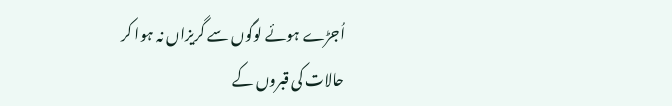اُجڑے ہوئے لوگوں سے گریزاں نہ ہوا کر
حالات کی قبروں کے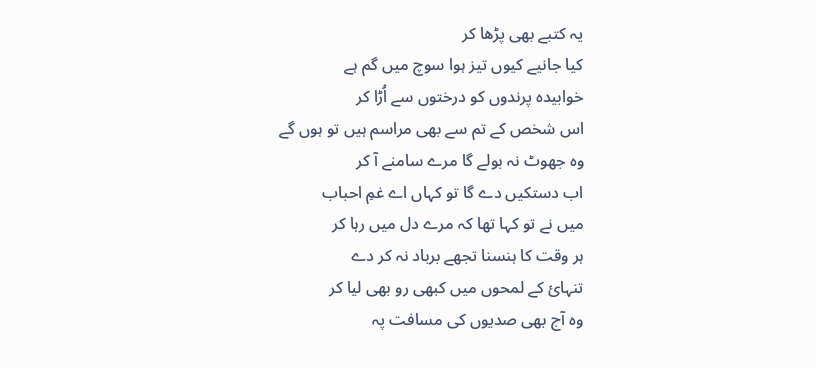یہ کتبے بھی پڑھا کر
کیا جانیے کیوں تیز ہوا سوچ میں گم ہے
خوابیدہ پرندوں کو درختوں سے اُڑا کر
اس شخص کے تم سے بھی مراسم ہیں تو ہوں گے
وہ جھوٹ نہ بولے گا مرے سامنے آ کر
اب دستکیں دے گا تو کہاں اے غمِ احباب
میں نے تو کہا تھا کہ مرے دل میں رہا کر
ہر وقت کا ہنسنا تجھے برباد نہ کر دے
تنہائ کے لمحوں میں کبھی رو بھی لیا کر
وہ آج بھی صدیوں کی مسافت پہ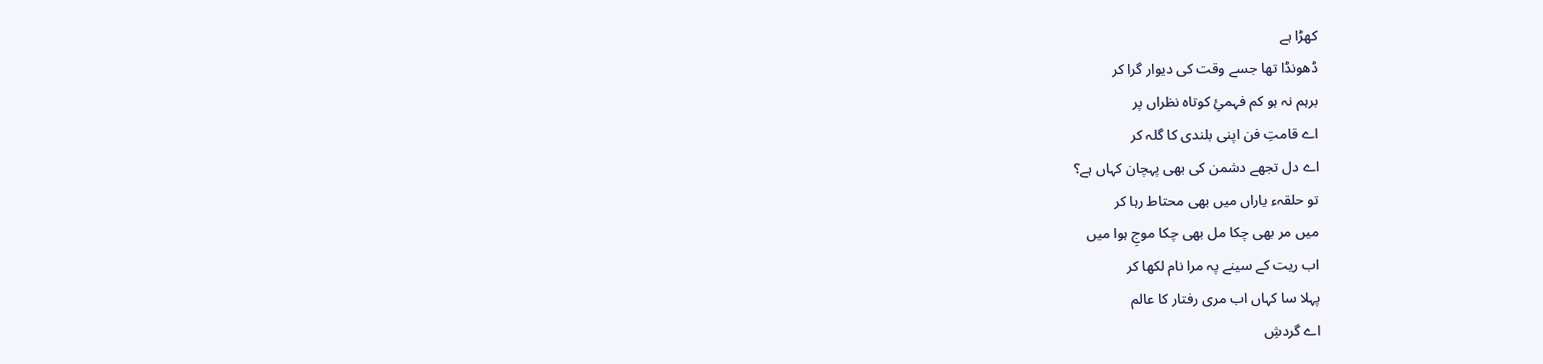کھڑا ہے
ڈھونڈا تھا جسے وقت کی دیوار گرا کر
برہم نہ ہو کم فہمئِ کوتاہ نظراں پر
اے قامتِ فن اپنی بلندی کا گلہ کر
اے دل تجھے دشمن کی بھی پہچان کہاں ہے؟
تو حلقہء یاراں میں بھی محتاط رہا کر
میں مر بھی چکا مل بھی چکا موجِ ہوا میں
اب ریت کے سینے پہ مرا نام لکھا کر
پہلا سا کہاں اب مری رفتار کا عالم
اے گردشِ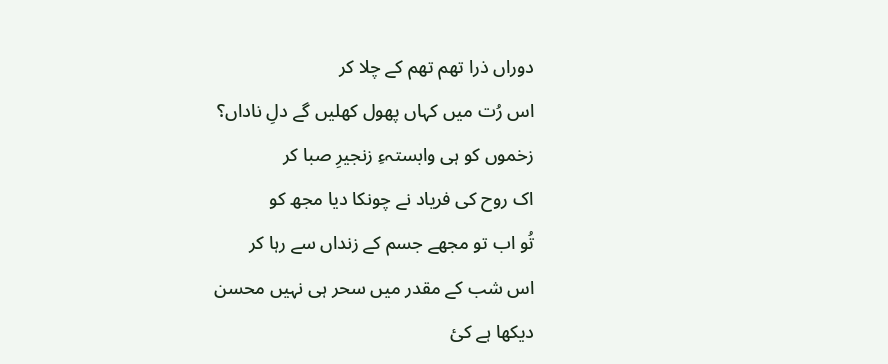دوراں ذرا تھم تھم کے چلا کر
اس رُت میں کہاں پھول کھلیں گے دلِ ناداں؟
زخموں کو ہی وابستہءِ زنجیرِ صبا کر
اک روح کی فریاد نے چونکا دیا مجھ کو
تُو اب تو مجھے جسم کے زنداں سے رہا کر
اس شب کے مقدر میں سحر ہی نہیں محسن
دیکھا ہے کئ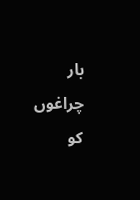بار چراغوں کو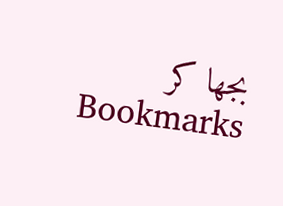بجھا کر
Bookmarks